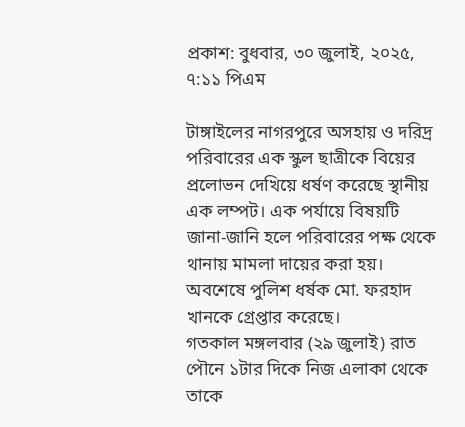প্রকাশ: বুধবার, ৩০ জুলাই, ২০২৫, ৭:১১ পিএম

টাঙ্গাইলের নাগরপুরে অসহায় ও দরিদ্র পরিবারের এক স্কুল ছাত্রীকে বিয়ের প্রলোভন দেখিয়ে ধর্ষণ করেছে স্থানীয় এক লম্পট। এক পর্যায়ে বিষয়টি জানা-জানি হলে পরিবারের পক্ষ থেকে থানায় মামলা দায়ের করা হয়।
অবশেষে পুলিশ ধর্ষক মো. ফরহাদ খানকে গ্রেপ্তার করেছে।
গতকাল মঙ্গলবার (২৯ জুলাই) রাত পৌনে ১টার দিকে নিজ এলাকা থেকে তাকে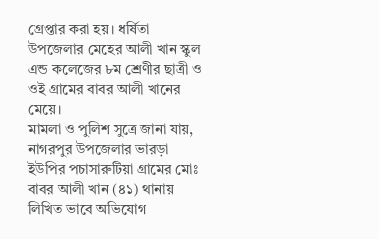গ্রেপ্তার করা হয়। ধর্ষিতা উপজেলার মেহের আলী খান স্কুল এন্ড কলেজের ৮ম শ্রেণীর ছাত্রী ও ওই গ্রামের বাবর আলী খানের মেয়ে।
মামলা ও পুলিশ সুত্রে জানা যায়, নাগরপুর উপজেলার ভারড়া ইউপির পচাসারুটিয়া গ্রামের মোঃ বাবর আলী খান (৪১) থানায় লিখিত ভাবে অভিযোগ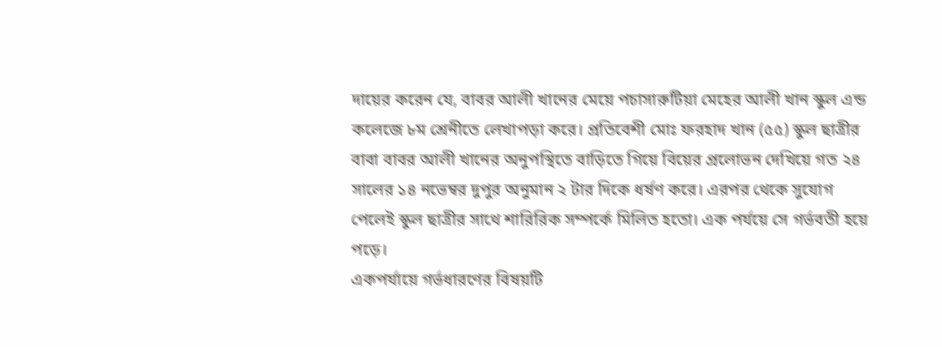দায়ের করেন যে, বাবর আলী খানের মেয়ে পচাসারুটিয়া মেহের আলী খান স্কুল এন্ড কলেজে ৮ম শ্রেনীতে লেখাপড়া করে। প্রতিবেশী মোঃ ফরহাদ খান (৫৫) স্কুল ছাত্রীর বাবা বাবর আলী খানের অনুপস্থিতে বাড়িতে গিয়ে বিয়ের প্রলোভন দেখিয়ে গত ২৪ সালের ১৪ নভেম্বর দুপুর অনুমান ২ টার দিকে ধর্ষণ করে। এরপর থেকে সুযোগ পেলেই স্কুল ছাত্রীর সাথে শারিরিক সম্পর্কে মিলিত হতো। এক পর্যয়ে সে গর্ভবতী হয়ে পড়ে।
একপর্যায়ে গর্ভধারণের বিষয়টি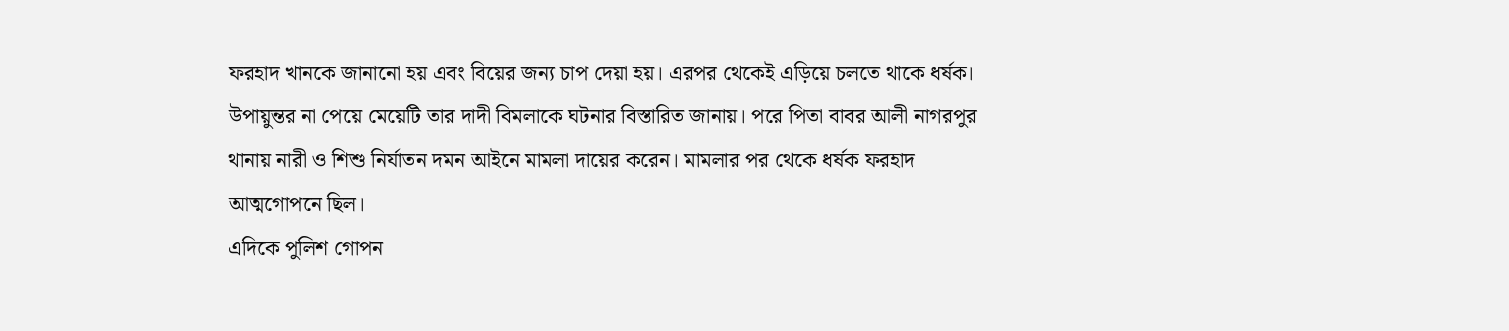ফরহাদ খানকে জানানো হয় এবং বিয়ের জন্য চাপ দেয়া হয়। এরপর থেকেই এড়িয়ে চলতে থাকে ধর্ষক। উপায়ুন্তর না পেয়ে মেয়েটি তার দাদী বিমলাকে ঘটনার বিস্তারিত জানায়। পরে পিতা বাবর আলী নাগরপুর থানায় নারী ও শিশু নির্যাতন দমন আইনে মামলা দায়ের করেন। মামলার পর থেকে ধর্ষক ফরহাদ আত্মগোপনে ছিল।
এদিকে পুলিশ গোপন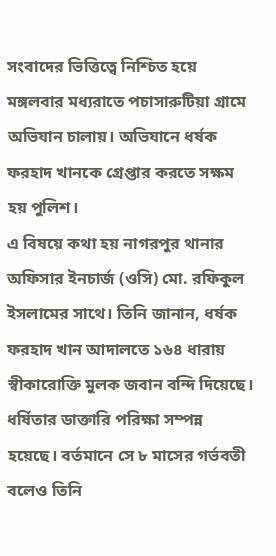সংবাদের ভিত্তিত্বে নিশ্চিত হয়ে মঙ্গলবার মধ্যরাতে পচাসারুটিয়া গ্রামে অভিযান চালায়। অভিযানে ধর্ষক ফরহাদ খানকে গ্রেপ্তার করতে সক্ষম হয় পুলিশ।
এ বিষয়ে কথা হয় নাগরপুর থানার অফিসার ইনচার্জ (ওসি) মো. রফিকুল ইসলামের সাথে। তিনি জানান, ধর্ষক ফরহাদ খান আদালতে ১৬৪ ধারায় স্বীকারোক্তি মুলক জবান বন্দি দিয়েছে। ধর্ষিতার ডাক্তারি পরিক্ষা সম্পন্ন হয়েছে। বর্তমানে সে ৮ মাসের গর্ভবতী বলেও তিনি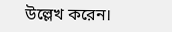উল্লেখ করেন।